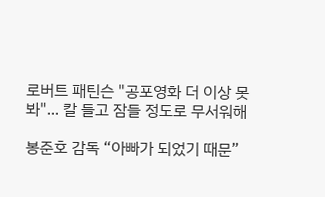로버트 패틴슨 "공포영화 더 이상 못 봐"... 칼 들고 잠들 정도로 무서워해

봉준호 감독 “아빠가 되었기 때문”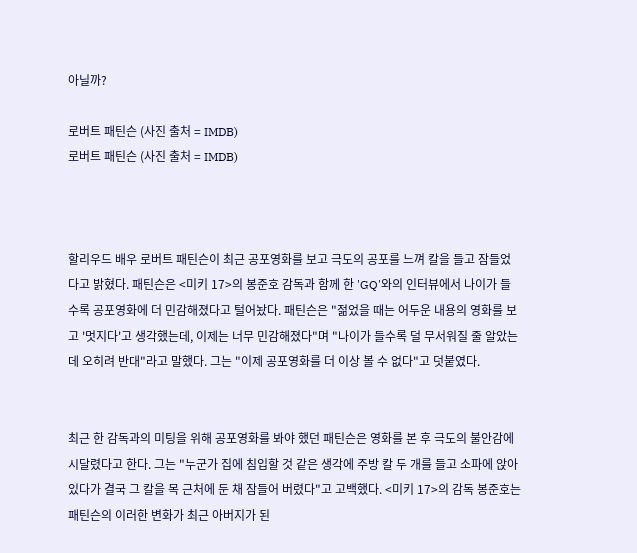아닐까?

로버트 패틴슨 (사진 출처 = IMDB)
로버트 패틴슨 (사진 출처 = IMDB)



할리우드 배우 로버트 패틴슨이 최근 공포영화를 보고 극도의 공포를 느껴 칼을 들고 잠들었다고 밝혔다. 패틴슨은 <미키 17>의 봉준호 감독과 함께 한 'GQ'와의 인터뷰에서 나이가 들수록 공포영화에 더 민감해졌다고 털어놨다. 패틴슨은 "젊었을 때는 어두운 내용의 영화를 보고 '멋지다'고 생각했는데, 이제는 너무 민감해졌다"며 "나이가 들수록 덜 무서워질 줄 알았는데 오히려 반대"라고 말했다. 그는 "이제 공포영화를 더 이상 볼 수 없다"고 덧붙였다.


최근 한 감독과의 미팅을 위해 공포영화를 봐야 했던 패틴슨은 영화를 본 후 극도의 불안감에 시달렸다고 한다. 그는 "누군가 집에 침입할 것 같은 생각에 주방 칼 두 개를 들고 소파에 앉아 있다가 결국 그 칼을 목 근처에 둔 채 잠들어 버렸다"고 고백했다. <미키 17>의 감독 봉준호는 패틴슨의 이러한 변화가 최근 아버지가 된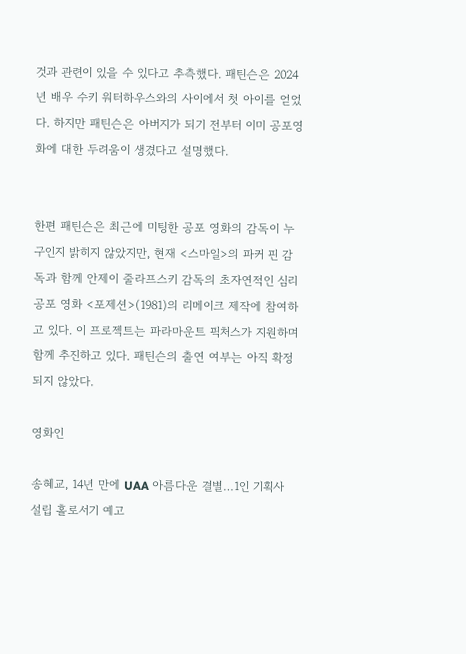것과 관련이 있을 수 있다고 추측했다. 패틴슨은 2024년 배우 수키 워터하우스와의 사이에서 첫 아이를 얻었다. 하지만 패틴슨은 아버지가 되기 전부터 이미 공포영화에 대한 두려움이 생겼다고 설명했다.


한편 패틴슨은 최근에 미팅한 공포 영화의 감독이 누구인지 밝히지 않았지만, 현재 <스마일>의 파커 핀 감독과 함께 안제이 줄라프스키 감독의 초자연적인 심리 공포 영화 <포제션>(1981)의 리메이크 제작에 참여하고 있다. 이 프로젝트는 파라마운트 픽처스가 지원하며 함께 추진하고 있다. 패틴슨의 출연 여부는 아직 확정되지 않았다.

영화인

송혜교, 14년 만에 UAA 아름다운 결별…1인 기획사 설립 홀로서기 예고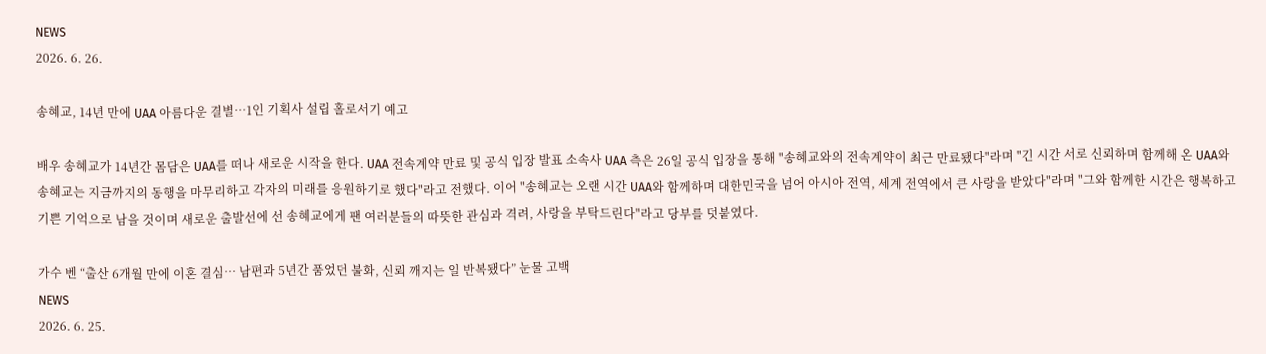NEWS
2026. 6. 26.

송혜교, 14년 만에 UAA 아름다운 결별…1인 기획사 설립 홀로서기 예고

배우 송혜교가 14년간 몸담은 UAA를 떠나 새로운 시작을 한다. UAA 전속계약 만료 및 공식 입장 발표 소속사 UAA 측은 26일 공식 입장을 통해 "송혜교와의 전속계약이 최근 만료됐다"라며 "긴 시간 서로 신뢰하며 함께해 온 UAA와 송혜교는 지금까지의 동행을 마무리하고 각자의 미래를 응원하기로 했다"라고 전했다. 이어 "송혜교는 오랜 시간 UAA와 함께하며 대한민국을 넘어 아시아 전역, 세계 전역에서 큰 사랑을 받았다"라며 "그와 함께한 시간은 행복하고 기쁜 기억으로 남을 것이며 새로운 출발선에 선 송혜교에게 팬 여러분들의 따뜻한 관심과 격려, 사랑을 부탁드린다"라고 당부를 덧붙였다.

가수 벤 “출산 6개월 만에 이혼 결심… 남편과 5년간 품었던 불화, 신뢰 깨지는 일 반복됐다” 눈물 고백
NEWS
2026. 6. 25.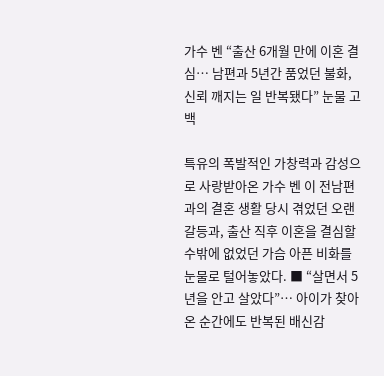가수 벤 “출산 6개월 만에 이혼 결심… 남편과 5년간 품었던 불화, 신뢰 깨지는 일 반복됐다” 눈물 고백

특유의 폭발적인 가창력과 감성으로 사랑받아온 가수 벤 이 전남편과의 결혼 생활 당시 겪었던 오랜 갈등과, 출산 직후 이혼을 결심할 수밖에 없었던 가슴 아픈 비화를 눈물로 털어놓았다. ■ “살면서 5년을 안고 살았다”… 아이가 찾아온 순간에도 반복된 배신감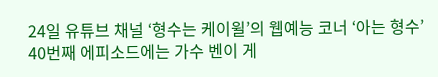24일 유튜브 채널 ‘형수는 케이윌’의 웹예능 코너 ‘아는 형수’ 40번째 에피소드에는 가수 벤이 게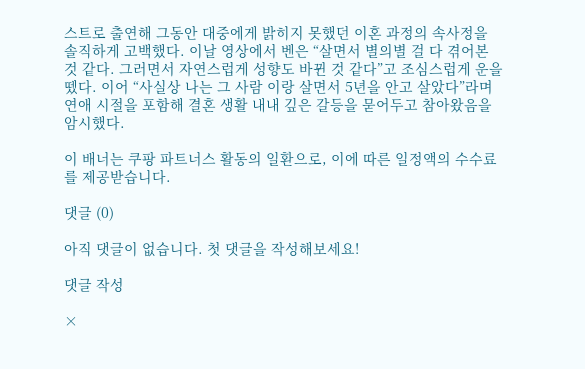스트로 출연해 그동안 대중에게 밝히지 못했던 이혼 과정의 속사정을 솔직하게 고백했다. 이날 영상에서 벤은 “살면서 별의별 걸 다 겪어본 것 같다. 그러면서 자연스럽게 성향도 바뀐 것 같다”고 조심스럽게 운을 뗐다. 이어 “사실상 나는 그 사람 이랑 살면서 5년을 안고 살았다”라며 연애 시절을 포함해 결혼 생활 내내 깊은 갈등을 묻어두고 참아왔음을 암시했다.

이 배너는 쿠팡 파트너스 활동의 일환으로, 이에 따른 일정액의 수수료를 제공받습니다.

댓글 (0)

아직 댓글이 없습니다. 첫 댓글을 작성해보세요!

댓글 작성

×